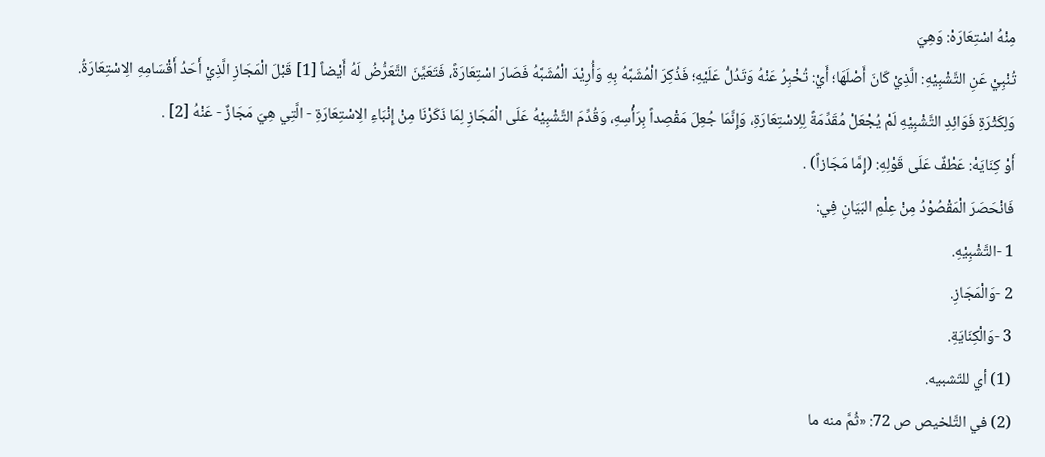مِنْهُ اسْتِعَارَهْ: وَهِيَ
تُنْبِيْ عَنِ التَّشْبِيْهِ: الَّذِيْ كَانَ أَصْلَهَا؛ أَيْ: تُخْبِرُ عَنْهُ وَتَدُلُّ عَلَيْهِ؛ فَذُكِرَ الْمُشَبَّهُ بِهِ وَأُرِيْدَ الْمُشَبَّهُ فَصَارَ اسْتِعَارَةً، فَتَعَيَّنَ التَّعَرُّضُ لَهُ أَيْضاً [1] قَبْلَ الْمَجَازِ الَّذِيْ أَحَدُ أَقْسَامِهِ الِاسْتِعَارَةُ.
وَلِكَثْرَةِ فَوَائِدِ التَّشْبِيْهِ لَمْ يُجْعَلْ مُقَدِّمَةً لِلِاسْتِعَارَةِ، وَإِنَّمَا جُعِلَ مَقْصِداً بِرَأْسِهِ، وَقُدِّمَ التَّشْبِيْهُ عَلَى الْمَجَازِ لِمَا ذَكَرْنَا مِنْ إِنْبَاءِ الِاسْتِعَارَةِ - الَّتِي هِيَ مَجَازٌ - عَنْهُ [2] .
أَوْ كِنَايَهْ: عَطْفٌ عَلَى قَوْلِهِ: (إِمَّا مَجَازاً) .
فَانْحَصَرَ الْمَقْصُوْدُ مِنْ عِلْمِ البَيَانِ فِي:
1 -التَّشْبِيْهِ.
2 -وَالْمَجَازِ.
3 -وَالْكِنَايَةِ.
(1) أي للتّشبيه.
(2) في التَّلخيص ص 72: «ثُمَّ منه ما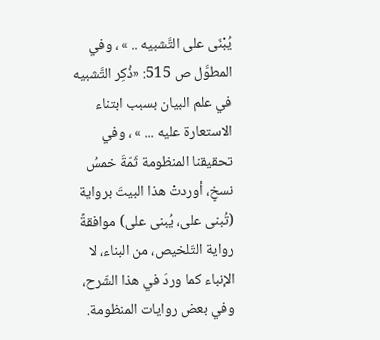يُبْنَى على التَّشبيه .. » ، وفي المطوَّل ص 515: «ذُكِر التَّشبيه في علم البيان بسبب ابتناء الاستعارة عليه ... » ، وفي تحقيقنا المنظومة ثَمّةَ خمسُ نسخٍ، أوردتْ هذا البيتَ برواية (تُبنى على، يُبنى على) موافقةً رواية التّلخيص، من البناء، لا الإنباء كما وردَ في هذا الشّرح، وفي بعض روايات المنظومة.